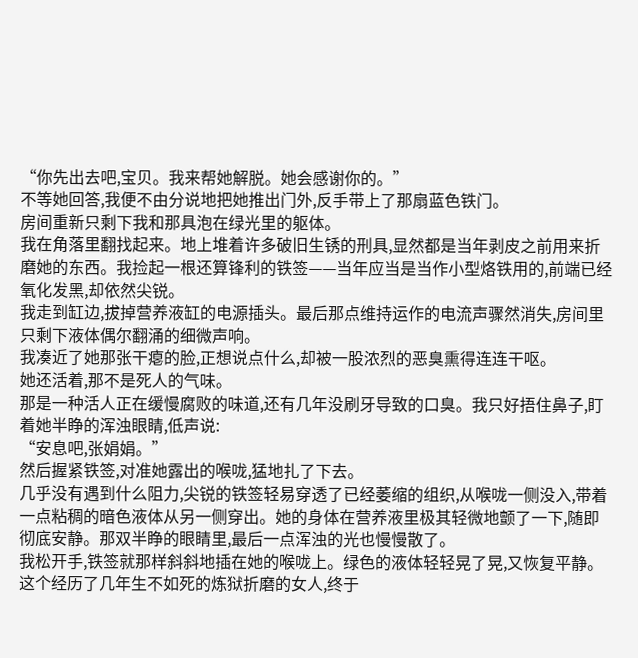“你先出去吧,宝贝。我来帮她解脱。她会感谢你的。”
不等她回答,我便不由分说地把她推出门外,反手带上了那扇蓝色铁门。
房间重新只剩下我和那具泡在绿光里的躯体。
我在角落里翻找起来。地上堆着许多破旧生锈的刑具,显然都是当年剥皮之前用来折磨她的东西。我捡起一根还算锋利的铁签——当年应当是当作小型烙铁用的,前端已经氧化发黑,却依然尖锐。
我走到缸边,拔掉营养液缸的电源插头。最后那点维持运作的电流声骤然消失,房间里只剩下液体偶尔翻涌的细微声响。
我凑近了她那张干瘪的脸,正想说点什么,却被一股浓烈的恶臭熏得连连干呕。
她还活着,那不是死人的气味。
那是一种活人正在缓慢腐败的味道,还有几年没刷牙导致的口臭。我只好捂住鼻子,盯着她半睁的浑浊眼睛,低声说:
“安息吧,张娟娟。”
然后握紧铁签,对准她露出的喉咙,猛地扎了下去。
几乎没有遇到什么阻力,尖锐的铁签轻易穿透了已经萎缩的组织,从喉咙一侧没入,带着一点粘稠的暗色液体从另一侧穿出。她的身体在营养液里极其轻微地颤了一下,随即彻底安静。那双半睁的眼睛里,最后一点浑浊的光也慢慢散了。
我松开手,铁签就那样斜斜地插在她的喉咙上。绿色的液体轻轻晃了晃,又恢复平静。
这个经历了几年生不如死的炼狱折磨的女人,终于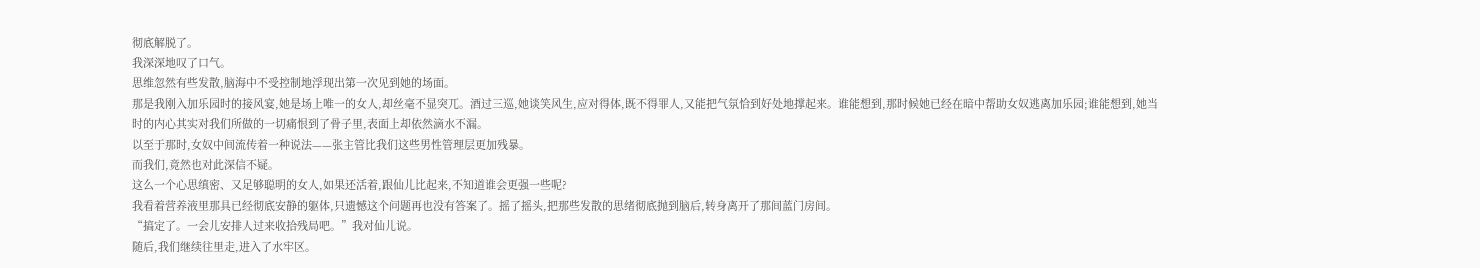彻底解脱了。
我深深地叹了口气。
思维忽然有些发散,脑海中不受控制地浮现出第一次见到她的场面。
那是我刚入加乐园时的接风宴,她是场上唯一的女人,却丝毫不显突兀。酒过三巡,她谈笑风生,应对得体,既不得罪人,又能把气氛恰到好处地撑起来。谁能想到,那时候她已经在暗中帮助女奴逃离加乐园;谁能想到,她当时的内心其实对我们所做的一切痛恨到了骨子里,表面上却依然滴水不漏。
以至于那时,女奴中间流传着一种说法——张主管比我们这些男性管理层更加残暴。
而我们,竟然也对此深信不疑。
这么一个心思缜密、又足够聪明的女人,如果还活着,跟仙儿比起来,不知道谁会更强一些呢?
我看着营养液里那具已经彻底安静的躯体,只遗憾这个问题再也没有答案了。摇了摇头,把那些发散的思绪彻底抛到脑后,转身离开了那间蓝门房间。
“搞定了。一会儿安排人过来收拾残局吧。”我对仙儿说。
随后,我们继续往里走,进入了水牢区。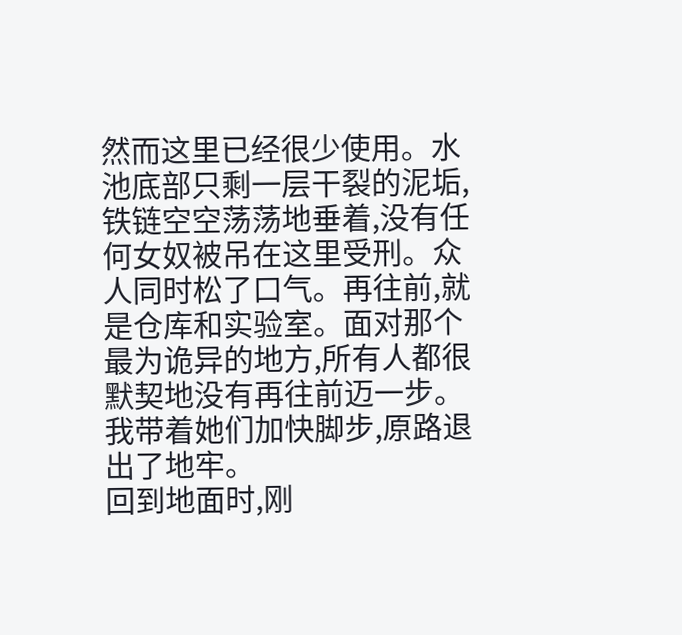然而这里已经很少使用。水池底部只剩一层干裂的泥垢,铁链空空荡荡地垂着,没有任何女奴被吊在这里受刑。众人同时松了口气。再往前,就是仓库和实验室。面对那个最为诡异的地方,所有人都很默契地没有再往前迈一步。我带着她们加快脚步,原路退出了地牢。
回到地面时,刚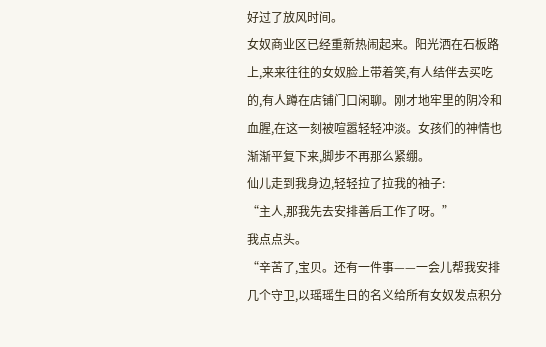好过了放风时间。
女奴商业区已经重新热闹起来。阳光洒在石板路上,来来往往的女奴脸上带着笑,有人结伴去买吃的,有人蹲在店铺门口闲聊。刚才地牢里的阴冷和血腥,在这一刻被喧嚣轻轻冲淡。女孩们的神情也渐渐平复下来,脚步不再那么紧绷。
仙儿走到我身边,轻轻拉了拉我的袖子:
“主人,那我先去安排善后工作了呀。”
我点点头。
“辛苦了,宝贝。还有一件事——一会儿帮我安排几个守卫,以瑶瑶生日的名义给所有女奴发点积分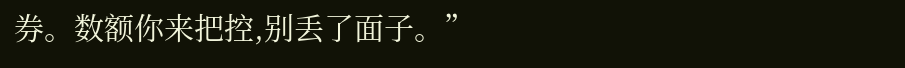券。数额你来把控,别丢了面子。”